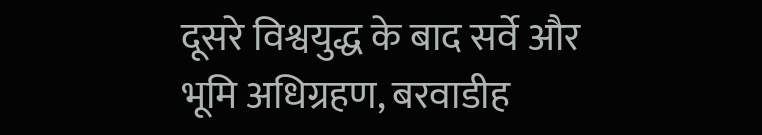दूसरे विश्वयुद्ध के बाद सर्वे और भूमि अधिग्रहण, बरवाडीह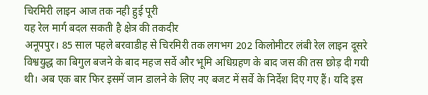चिरमिरी लाइन आज तक नही हुई पूरी
यह रेल मार्ग बदल सकती है क्षेत्र की तकदीर
अनूपपुर। 85 साल पहले बरवाडीह से चिरमिरी तक लगभग 202 किलोमीटर लंबी रेल लाइन दूसरे विश्वयुद्ध का बिगुल बजने के बाद महज सर्वे और भूमि अधिग्रहण के बाद जस की तस छोड़ दी गयी थी। अब एक बार फिर इसमें जान डालने के लिए नए बजट में सर्वे के निर्देश दिए गए हैं। यदि इस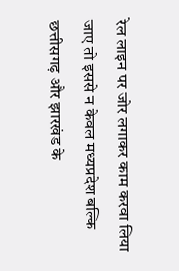रेल लाइन पर जोर लगाकर काम करवा लिया जाए तो इससे न केवल मध्यप्रदेश बल्कि छत्तीसगढ़ और झारखंड के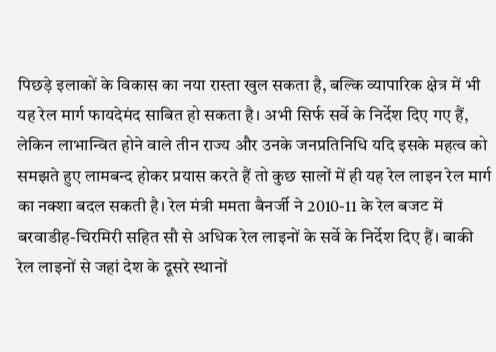पिछड़े इलाकों के विकास का नया रास्ता खुल सकता है, बल्कि व्यापारिक क्षेत्र में भी यह रेल मार्ग फायदेमंद साबित हो सकता है। अभी सिर्फ सर्वे के निर्देश दिए गए हैं, लेकिन लाभान्वित होने वाले तीन राज्य और उनके जनप्रतिनिधि यदि इसके महत्व को समझते हुए लामबन्द होकर प्रयास करते हैं तो कुछ सालों में ही यह रेल लाइन रेल मार्ग का नक्शा बदल सकती है। रेल मंत्री ममता बैनर्जी ने 2010-11 के रेल बजट में बरवाडीह-चिरमिरी सहित सौ से अधिक रेल लाइनों के सर्वे के निर्देश दिए हैं। बाकी रेल लाइनों से जहां देश के दूसरे स्थानों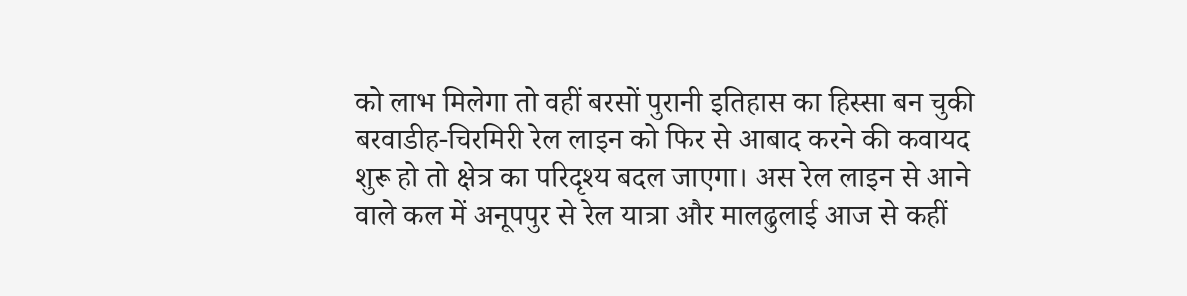को लाभ मिलेगा तो वहीं बरसों पुरानी इतिहास का हिस्सा बन चुकी बरवाडीह-चिरमिरी रेल लाइन को फिर से आबाद करने की कवायद शुरू हो तो क्षेत्र का परिदृश्य बदल जाएगा। अस रेल लाइन से आने वाले कल में अनूपपुर से रेल यात्रा और मालढुलाई आज से कहीं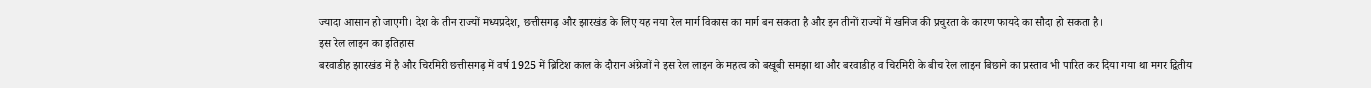ज्यादा आसान हो जाएगी। देश के तीन राज्यों मध्यप्रदेश, छत्तीसगढ़ और झारखंड के लिए यह नया रेल मार्ग विकास का मार्ग बन सकता है और इन तीनों राज्यों में खनिज की प्रचुरता के कारण फायदे का सौदा हो सकता है।
इस रेल लाइन का इतिहास
बरवाडीह झारखंड में है और चिरमिरी छत्तीसगढ़ में वर्ष 1925 में ब्रिटिश काल के दौरान अंग्रेजों ने इस रेल लाइन के महत्व को बखूबी समझा था और बरवाडीह व चिरमिरी के बीच रेल लाइन बिछाने का प्रस्ताव भी पारित कर दिया गया था मगर द्वितीय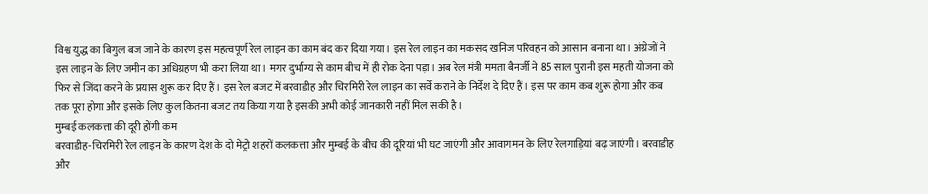विश्व युद्ध का बिगुल बज जाने के कारण इस महत्वपूर्ण रेल लाइन का काम बंद कर दिया गया। इस रेल लाइन का मकसद खनिज परिवहन को आसान बनाना था। अंग्रेजों ने इस लाइन के लिए जमीन का अधिग्रहण भी करा लिया था। मगर दुर्भाग्य से काम बीच में ही रोक देना पड़ा। अब रेल मंत्री ममता बैनर्जी ने 85 साल पुरानी इस महती योजना को फिर से जिंदा करने के प्रयास शुरू कर दिए हैं। इस रेल बजट में बरवाडीह और चिरमिरी रेल लाइन का सर्वे कराने के निर्देश दे दिए हैं। इस पर काम कब शुरू होगा और कब तक पूरा होगा और इसके लिए कुल कितना बजट तय किया गया है इसकी अभी कोई जानकारी नहीं मिल सकी है।
मुम्बई कलकत्ता की दूरी होंगी कम
बरवाडीह-चिरमिरी रेल लाइन के कारण देश के दो मेट्रो शहरों कलकत्ता और मुम्बई के बीच की दूरियां भी घट जाएंगी और आवागमन के लिए रेलगाड़ियां बढ़ जाएंगी। बरवाडीह और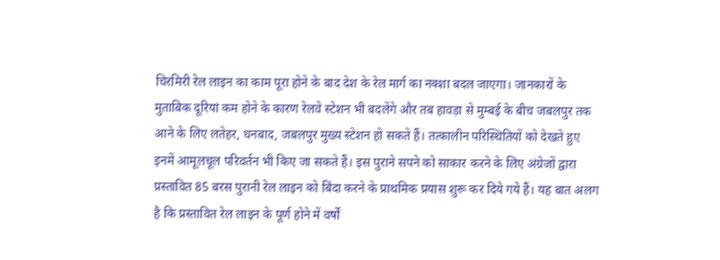चिरमिरी रेल लाइन का काम पूरा होने के बाद देश के रेल मार्ग का नक्शा बदल जाएगा। जानकारों के मुताबिक दूरियां कम होने के कारण रेलवे स्टेशन भी बदलेंगे और तब हावड़ा से मुम्बई के बीच जबलपुर तक आने के लिए लतेहर, धनबाद, जबलपुर मुख्य स्टेशन हो सकते हैं। तत्कालीन परिस्थितियों को देखते हुए इनमें आमूलचूल परिवर्तन भी किए जा सकते हैं। इस पुराने सपने को साकार करने के लिए अंग्रेजों द्वारा प्रस्तावित 85 बरस पुरानी रेल लाइन को बिंदा करने के प्राथमिक प्रयास शुरू कर दिये गये हैं। यह बात अलग है कि प्रस्तावित रेल लाइन के पूर्ण होने में वर्षों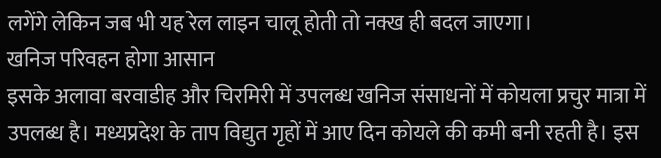लगेंगे लेकिन जब भी यह रेल लाइन चालू होती तो नक्ख ही बदल जाएगा।
खनिज परिवहन होगा आसान
इसके अलावा बरवाडीह और चिरमिरी में उपलब्ध खनिज संसाधनों में कोयला प्रचुर मात्रा में उपलब्ध है। मध्यप्रदेश के ताप विद्युत गृहों में आए दिन कोयले की कमी बनी रहती है। इस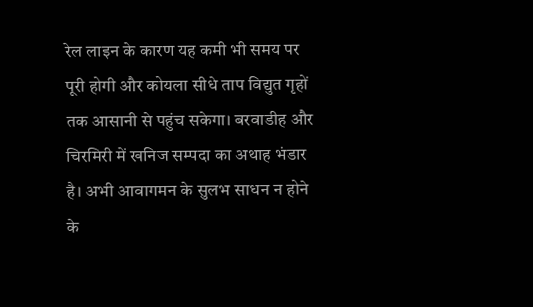रेल लाइन के कारण यह कमी भी समय पर पूरी होगी और कोयला सीधे ताप विद्युत गृहों तक आसानी से पहुंच सकेगा। बरवाडीह और चिरमिरी में खनिज सम्पदा का अथाह भंडार है। अभी आवागमन के सुलभ साधन न होने के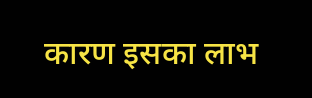कारण इसका लाभ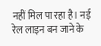नहीं मिल पा रहा है। नई रेल लाइन बन जाने के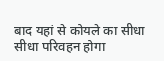बाद यहां से कोयले का सीधा सीधा परिवहन होगा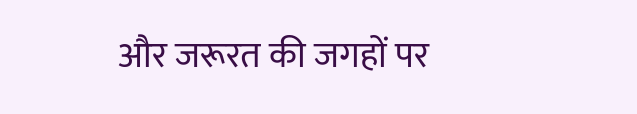और जरूरत की जगहों पर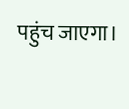पहुंच जाएगा।